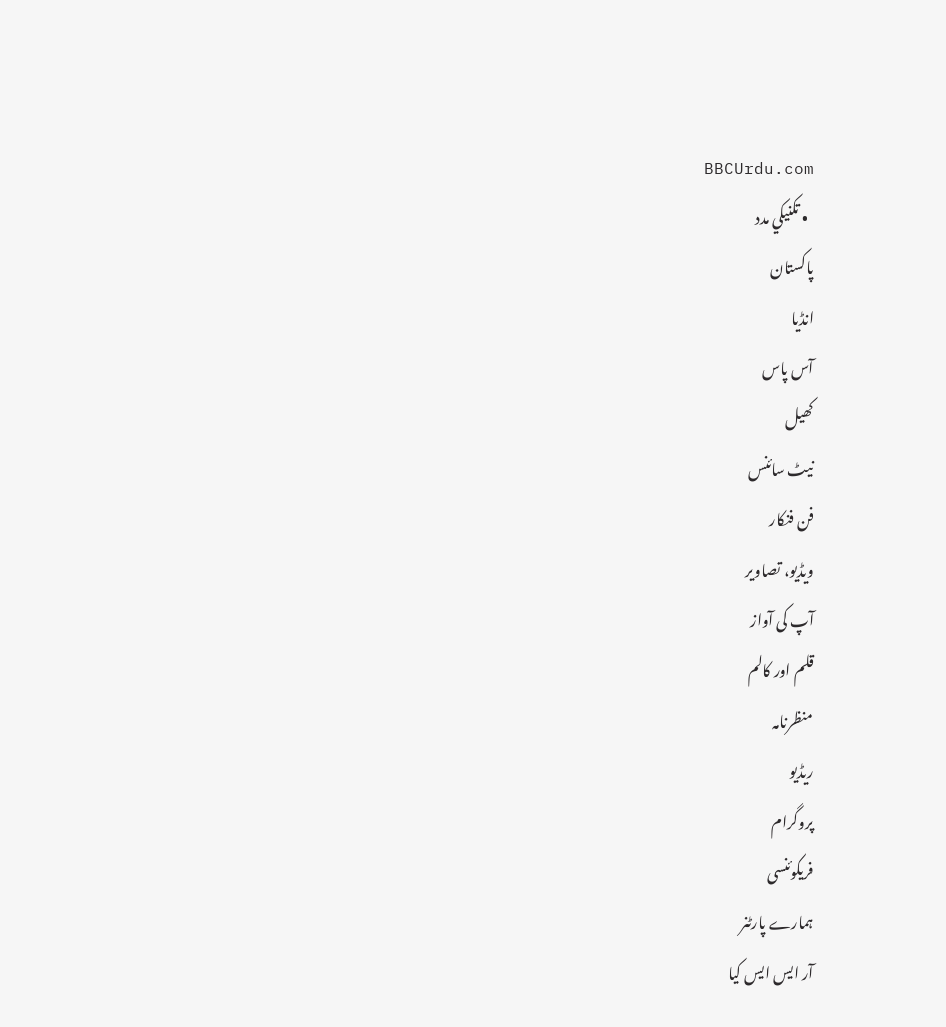BBCUrdu.com
  • تکنيکي مدد
پاکستان
انڈیا
آس پاس
کھیل
نیٹ سائنس
فن فنکار
ویڈیو، تصاویر
آپ کی آواز
قلم اور کالم
منظرنامہ
ریڈیو
پروگرام
فریکوئنسی
ہمارے پارٹنر
آر ایس ایس کیا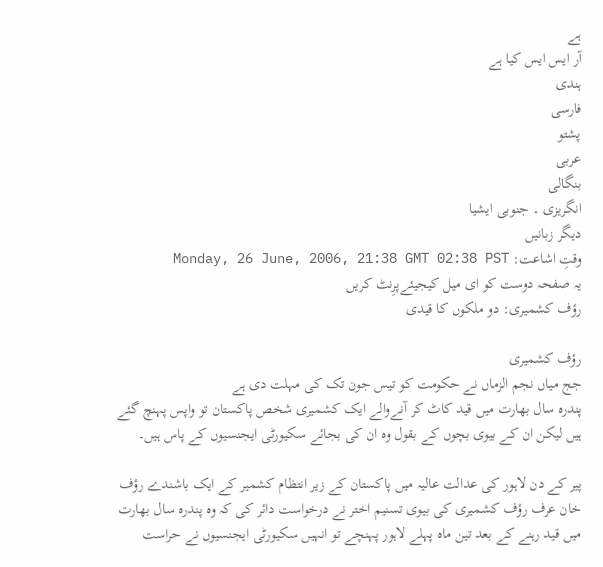ہے
آر ایس ایس کیا ہے
ہندی
فارسی
پشتو
عربی
بنگالی
انگریزی ۔ جنوبی ایشیا
دیگر زبانیں
وقتِ اشاعت: Monday, 26 June, 2006, 21:38 GMT 02:38 PST
یہ صفحہ دوست کو ای میل کیجیئےپرِنٹ کریں
رؤف کشمیری: دو ملکوں کا قیدی

رؤف کشمیری
جج میاں نجم الزماں نے حکومت کو تیس جون تک کی مہلت دی ہے
پندرہ سال بھارت میں قید کاٹ کر آنےوالے ایک کشمیری شخص پاکستان تو واپس پہنچ گئے ہیں لیکن ان کے بیوی بچوں کے بقول وہ ان کی بجائے سکیورٹی ایجنسیوں کے پاس ہیں۔

پیر کے دن لاہور کی عدالت عالیہ میں پاکستان کے زیر انتظام کشمیر کے ایک باشندے رؤف خان عرف رؤف کشمیری کی بیوی تسنیم اختر نے درخواست دائر کی کہ وہ پندرہ سال بھارت میں قید رہنے کے بعد تین ماہ پہلے لاہور پہنچے تو انہیں سکیورٹی ایجنسیوں نے حراست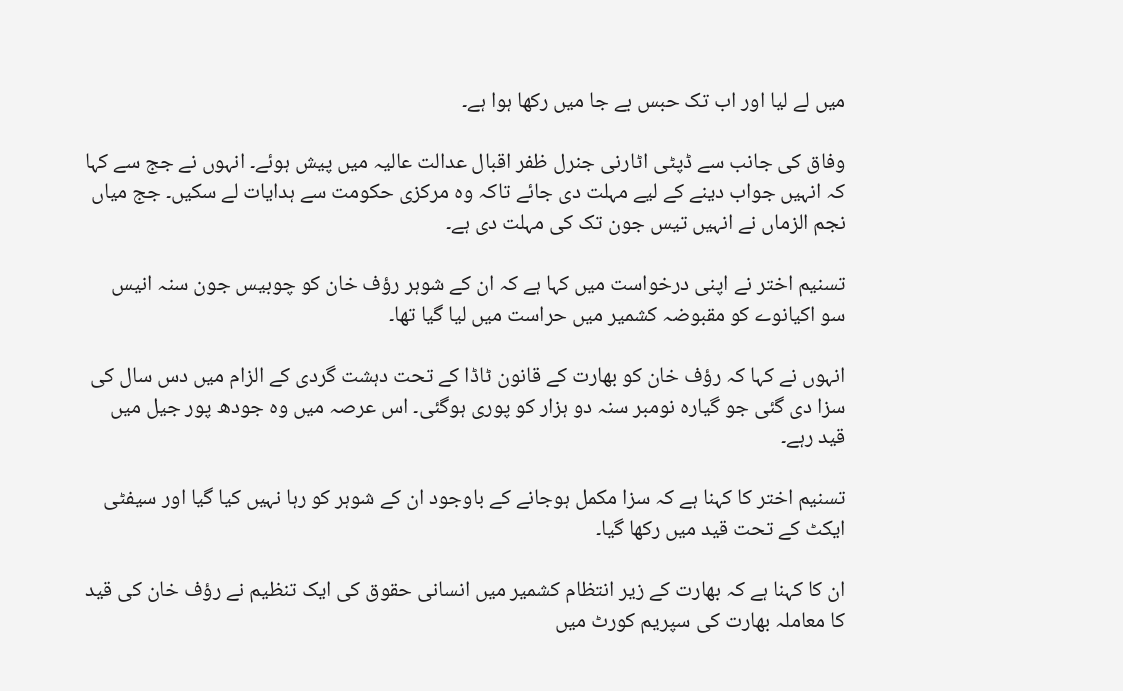میں لے لیا اور اب تک حبس بے جا میں رکھا ہوا ہے۔

وفاق کی جانب سے ڈپٹی اٹارنی جنرل ظفر اقبال عدالت عالیہ میں پیش ہوئے۔ انہوں نے جج سے کہا کہ انہیں جواب دینے کے لیے مہلت دی جائے تاکہ وہ مرکزی حکومت سے ہدایات لے سکیں۔ جج میاں نجم الزماں نے انہیں تیس جون تک کی مہلت دی ہے۔

تسنیم اختر نے اپنی درخواست میں کہا ہے کہ ان کے شوہر رؤف خان کو چوبیس جون سنہ انیس سو اکیانوے کو مقبوضہ کشمیر میں حراست میں لیا گیا تھا۔

انہوں نے کہا کہ رؤف خان کو بھارت کے قانون ٹاڈا کے تحت دہشت گردی کے الزام میں دس سال کی سزا دی گئی جو گیارہ نومبر سنہ دو ہزار کو پوری ہوگئی۔ اس عرصہ میں وہ جودھ پور جیل میں قید رہے۔

تسنیم اختر کا کہنا ہے کہ سزا مکمل ہوجانے کے باوجود ان کے شوہر کو رہا نہیں کیا گیا اور سیفٹی ایکٹ کے تحت قید میں رکھا گیا۔

ان کا کہنا ہے کہ بھارت کے زیر انتظام کشمیر میں انسانی حقوق کی ایک تنظیم نے رؤف خان کی قید کا معاملہ بھارت کی سپریم کورٹ میں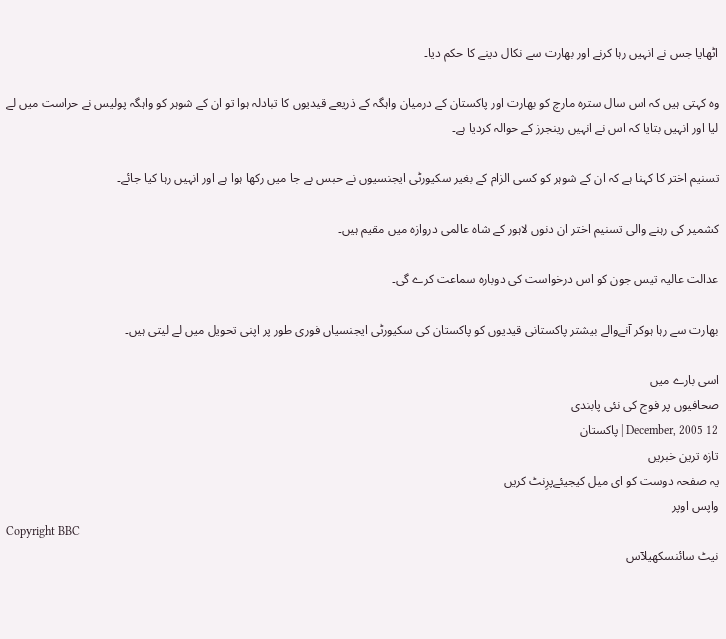اٹھایا جس نے انہیں رہا کرنے اور بھارت سے نکال دینے کا حکم دیا۔

وہ کہتی ہیں کہ اس سال سترہ مارچ کو بھارت اور پاکستان کے درمیان واہگہ کے ذریعے قیدیوں کا تبادلہ ہوا تو ان کے شوہر کو واہگہ پولیس نے حراست میں لے لیا اور انہیں بتایا کہ اس نے انہیں رینجرز کے حوالہ کردیا ہے۔

تسنیم اختر کا کہنا ہے کہ ان کے شوہر کو کسی الزام کے بغیر سکیورٹی ایجنسیوں نے حبس بے جا میں رکھا ہوا ہے اور انہیں رہا کیا جائے۔

کشمیر کی رہنے والی تسنیم اختر ان دنوں لاہور کے شاہ عالمی دروازہ میں مقیم ہیں۔

عدالت عالیہ تیس جون کو اس درخواست کی دوبارہ سماعت کرے گی۔

بھارت سے رہا ہوکر آنےوالے بیشتر پاکستانی قیدیوں کو پاکستان کی سکیورٹی ایجنسیاں فوری طور پر اپنی تحویل میں لے لیتی ہیں۔

اسی بارے میں
صحافیوں پر فوج کی نئی پابندی
12 December, 2005 | پاکستان
تازہ ترین خبریں
یہ صفحہ دوست کو ای میل کیجیئےپرِنٹ کریں
واپس اوپر
Copyright BBC
نیٹ سائنسکھیلآس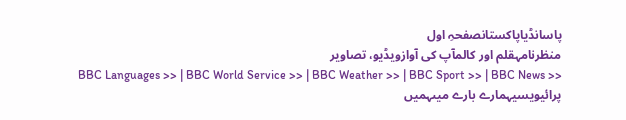پاسانڈیاپاکستانصفحہِ اول
منظرنامہقلم اور کالمآپ کی آوازویڈیو، تصاویر
BBC Languages >> | BBC World Service >> | BBC Weather >> | BBC Sport >> | BBC News >>
پرائیویسیہمارے بارے میںہمیں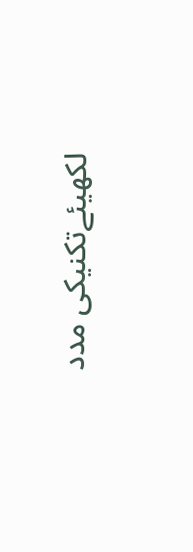لکھیئےتکنیکی مدد